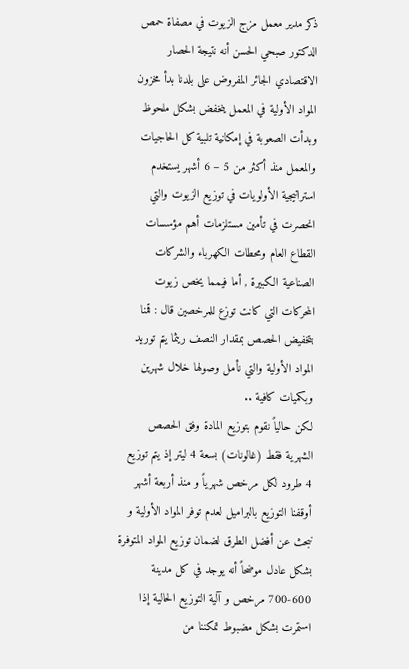ذكر مدير معمل مزج الزيوت في مصفاة حمص الدكتور صبحي الحسن أنه نتيجة الحصار الاقتصادي الجائر المفروض على بلدنا بدأ مخزون المواد الأولية في المعمل ينخفض بشكل ملحوظ وبدأت الصعوبة في إمكانية تلبية كل الحاجيات والمعمل منذ أكثر من 5 – 6 أشهر يستخدم استراتيجية الأولويات في توزيع الزيوت والتي انحصرت في تأمين مستلزمات أهم مؤسسات القطاع العام ومحطات الكهرباء والشركات الصناعية الكبيرة , أما فيمما يخص زيوت المحركات التي كانت توزع للمرخصين قال : قمنا بتخفيض الحصص بمقدار النصف ريثما يتم توريد المواد الأولية والتي نأمل وصولها خلال شهرين وبكميات كافية ..
لكن حالياً نقوم بتوزيع المادة وفق الحصص الشهرية فقط (غالونات) بسعة 4 ليتر إذ يتم توزيع 4 طرود لكل مرخص شهرياً و منذ أربعة أشهر أوقفنا التوزيع بالبراميل لعدم توفر المواد الأولية و نبحث عن أفضل الطرق لضمان توزيع المواد المتوفرة بشكل عادل موضحاً أنه يوجد في كل مدينة 600-700 مرخص و آلية التوزيع الحالية إذا استمرت بشكل مضبوط تمكننا من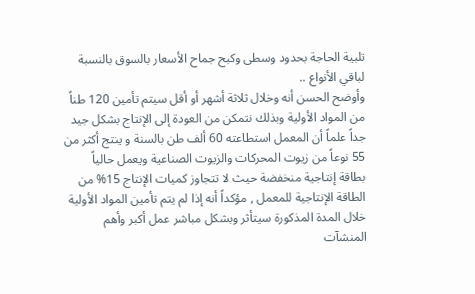تلبية الحاجة بحدود وسطى وكبح جماح الأسعار بالسوق بالنسبة لباقي الأنواع ..
وأوضح الحسن أنه وخلال ثلاثة أشهر أو أقل سيتم تأمين 120 طناً من المواد الأولية وبذلك نتمكن من العودة إلى الإنتاج بشكل جيد جداً علماً أن المعمل استطاعته 60 ألف طن بالسنة و ينتج أكثر من 55 نوعاً من زيوت المحركات والزيوت الصناعية ويعمل حالياً بطاقة إنتاجية منخفضة حيث لا تتجاوز كميات الإنتاج 15% من الطاقة الإنتاجية للمعمل , مؤكداً أنه إذا لم يتم تأمين المواد الأولية خلال المدة المذكورة سيتأثر وبشكل مباشر عمل أكبر وأهم المنشآت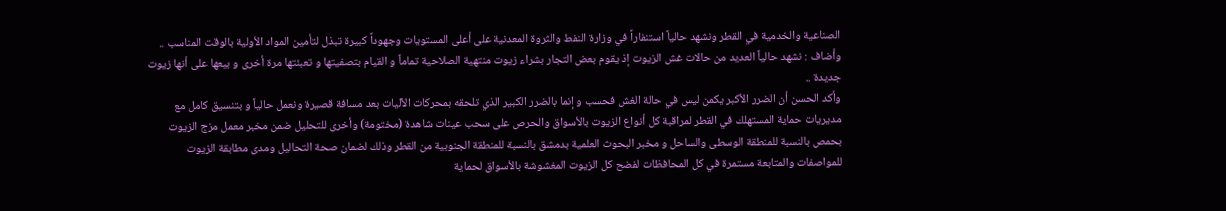الصناعية والخدمية في القطر ونشهد حالياً استنفاراً في وزارة النفط والثروة المعدنية على أعلى المستويات وجهوداً كبيرة تبذل لتأمين المواد الأولية بالوقت المناسب ..
وأضاف : نشهد حالياً العديد من حالات غش الزيوت إذ يقوم بعض التجار بشراء زيوت منتهية الصلاحية تماماً و القيام بتصفيتها و تعبئتها مرة أخرى و بيعها على أنها زيوت جديدة ..
وأكد الحسن أن الضرر الأكبر يكمن ليس في حالة الغش فحسب و إنما بالضرر الكبير الذي تلحقه بمحركات الآليات بعد مسافة قصيرة ونعمل حالياً و بتنسيق كامل مع مديريات حماية المستهلك في القطر لمراقبة كل أنواع الزيوت بالأسواق والحرص على سحب عينات شاهدة (مختومة) وأخرى للتحليل ضمن مخبر معمل مزج الزيوت بحمص بالنسبة للمنطقة الوسطى والساحل و مخبر البحوث العلمية بدمشق بالنسبة للمنطقة الجنوبية من القطر وذلك لضمان صحة التحاليل ومدى مطابقة الزيوت للمواصفات والمتابعة مستمرة في كل المحافظات لفضح كل الزيوت المغشوشة بالأسواق لحماية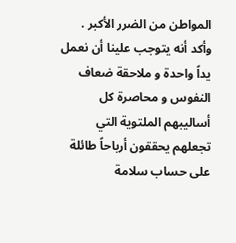المواطن من الضرر الأكبر .
وأكد أنه يتوجب علينا أن نعمل يداً واحدة و ملاحقة ضعاف النفوس و محاصرة كل أساليبهم الملتوية التي تجعلهم يحققون أرباحاً طائلة على حساب سلامة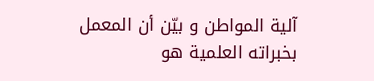آلية المواطن و بيّن أن المعمل بخبراته العلمية هو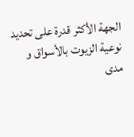الجهة الأكثر قدرة على تحديد نوعية الزيوت بالأسواق و مدى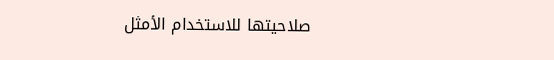صلاحيتها للاستخدام الأمثل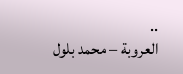..
العروبة – محمد بلول